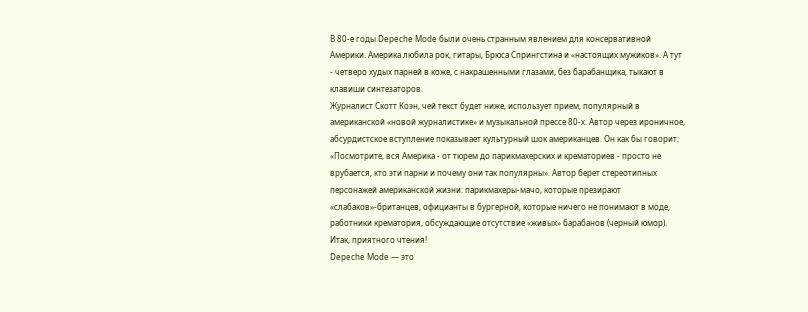В 80-е годы Depeche Mode были очень странным явлением для консервативной Америки. Америка любила рок, гитары, Брюса Спрингстина и «настоящих мужиков». А тут - четверо худых парней в коже, с накрашенными глазами, без барабанщика, тыкают в клавиши синтезаторов.
Журналист Скотт Коэн, чей текст будет ниже, использует прием, популярный в американской «новой журналистике» и музыкальной прессе 80-х. Автор через ироничное, абсурдистское вступление показывает культурный шок американцев. Он как бы говорит: «Посмотрите, вся Америка - от тюрем до парикмахерских и крематориев - просто не врубается, кто эти парни и почему они так популярны». Автор берет стереотипных персонажей американской жизни: парикмахеры-мачо, которые презирают «слабаков»-британцев, официанты в бургерной, которые ничего не понимают в моде, работники крематория, обсуждающие отсутствие «живых» барабанов (черный юмор).
Итак, приятного чтения!
Depeche Mode — это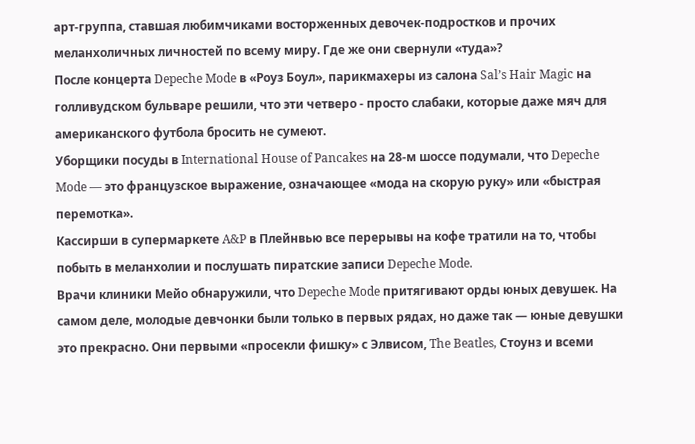арт-группа, ставшая любимчиками восторженных девочек-подростков и прочих меланхоличных личностей по всему миру. Где же они свернули «туда»?
После концерта Depeche Mode в «Роуз Боул», парикмахеры из салона Sal’s Hair Magic на голливудском бульваре решили, что эти четверо - просто слабаки, которые даже мяч для американского футбола бросить не сумеют.
Уборщики посуды в International House of Pancakes на 28-м шоссе подумали, что Depeche Mode — это французское выражение, означающее «мода на скорую руку» или «быстрая перемотка».
Кассирши в супермаркете A&P в Плейнвью все перерывы на кофе тратили на то, чтобы побыть в меланхолии и послушать пиратские записи Depeche Mode.
Врачи клиники Мейо обнаружили, что Depeche Mode притягивают орды юных девушек. На самом деле, молодые девчонки были только в первых рядах, но даже так — юные девушки это прекрасно. Они первыми «просекли фишку» с Элвисом, The Beatles, Стоунз и всеми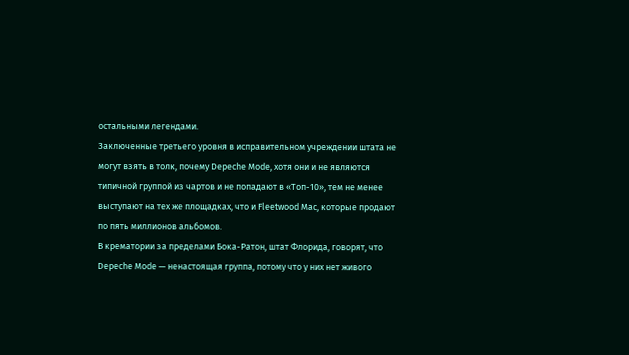остальными легендами.
Заключенные третьего уровня в исправительном учреждении штата не могут взять в толк, почему Depeche Mode, хотя они и не являются типичной группой из чартов и не попадают в «Топ-10», тем не менее выступают на тех же площадках, что и Fleetwood Mac, которые продают по пять миллионов альбомов.
В крематории за пределами Бока-Ратон, штат Флорида, говорят, что Depeche Mode — ненастоящая группа, потому что у них нет живого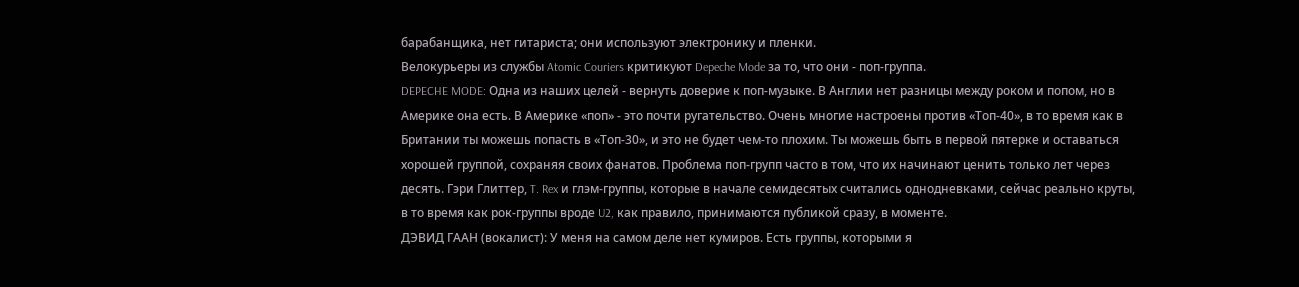барабанщика, нет гитариста; они используют электронику и пленки.
Велокурьеры из службы Atomic Couriers критикуют Depeche Mode за то, что они - поп-группа.
DEPECHE MODE: Одна из наших целей - вернуть доверие к поп-музыке. В Англии нет разницы между роком и попом, но в Америке она есть. В Америке «поп» - это почти ругательство. Очень многие настроены против «Топ-40», в то время как в Британии ты можешь попасть в «Топ-30», и это не будет чем-то плохим. Ты можешь быть в первой пятерке и оставаться хорошей группой, сохраняя своих фанатов. Проблема поп-групп часто в том, что их начинают ценить только лет через десять. Гэри Глиттер, T. Rex и глэм-группы, которые в начале семидесятых считались однодневками, сейчас реально круты, в то время как рок-группы вроде U2, как правило, принимаются публикой сразу, в моменте.
ДЭВИД ГААН (вокалист): У меня на самом деле нет кумиров. Есть группы, которыми я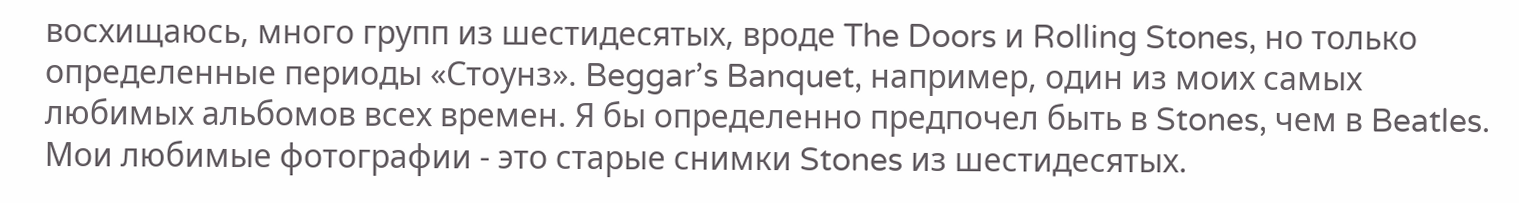восхищаюсь, много групп из шестидесятых, вроде The Doors и Rolling Stones, но только определенные периоды «Стоунз». Beggar’s Banquet, например, один из моих самых любимых альбомов всех времен. Я бы определенно предпочел быть в Stones, чем в Beatles. Мои любимые фотографии - это старые снимки Stones из шестидесятых.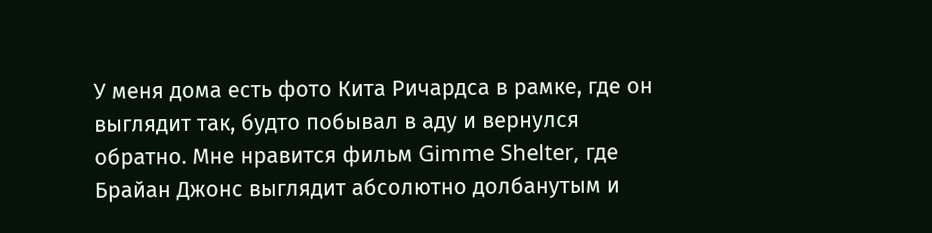У меня дома есть фото Кита Ричардса в рамке, где он выглядит так, будто побывал в аду и вернулся обратно. Мне нравится фильм Gimme Shelter, где Брайан Джонс выглядит абсолютно долбанутым и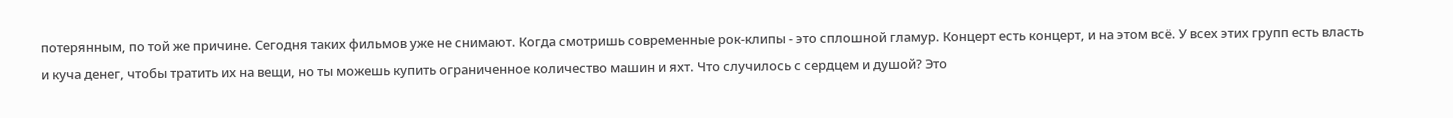потерянным, по той же причине. Сегодня таких фильмов уже не снимают. Когда смотришь современные рок-клипы - это сплошной гламур. Концерт есть концерт, и на этом всё. У всех этих групп есть власть и куча денег, чтобы тратить их на вещи, но ты можешь купить ограниченное количество машин и яхт. Что случилось с сердцем и душой? Это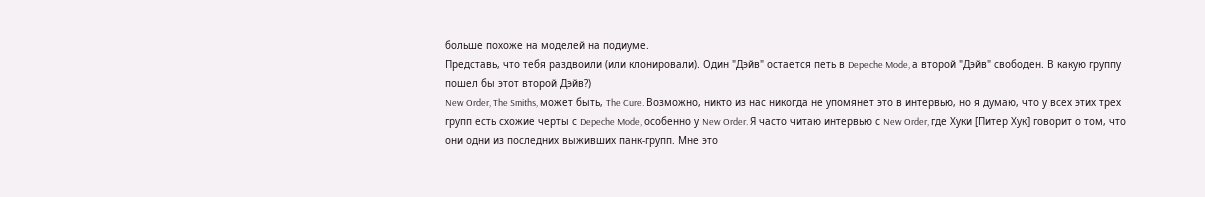больше похоже на моделей на подиуме.
Представь, что тебя раздвоили (или клонировали). Один "Дэйв" остается петь в Depeche Mode, а второй "Дэйв" свободен. В какую группу пошел бы этот второй Дэйв?)
New Order, The Smiths, может быть, The Cure. Возможно, никто из нас никогда не упомянет это в интервью, но я думаю, что у всех этих трех групп есть схожие черты с Depeche Mode, особенно у New Order. Я часто читаю интервью с New Order, где Хуки [Питер Хук] говорит о том, что они одни из последних выживших панк-групп. Мне это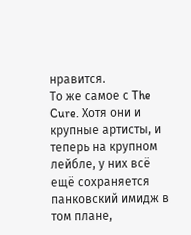нравится.
То же самое с The Cure. Хотя они и крупные артисты, и теперь на крупном лейбле, у них всё ещё сохраняется панковский имидж в том плане,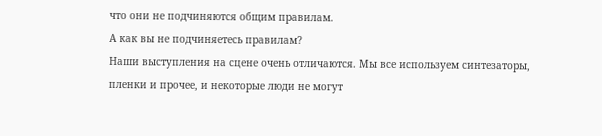что они не подчиняются общим правилам.
А как вы не подчиняетесь правилам?
Наши выступления на сцене очень отличаются. Мы все используем синтезаторы, пленки и прочее, и некоторые люди не могут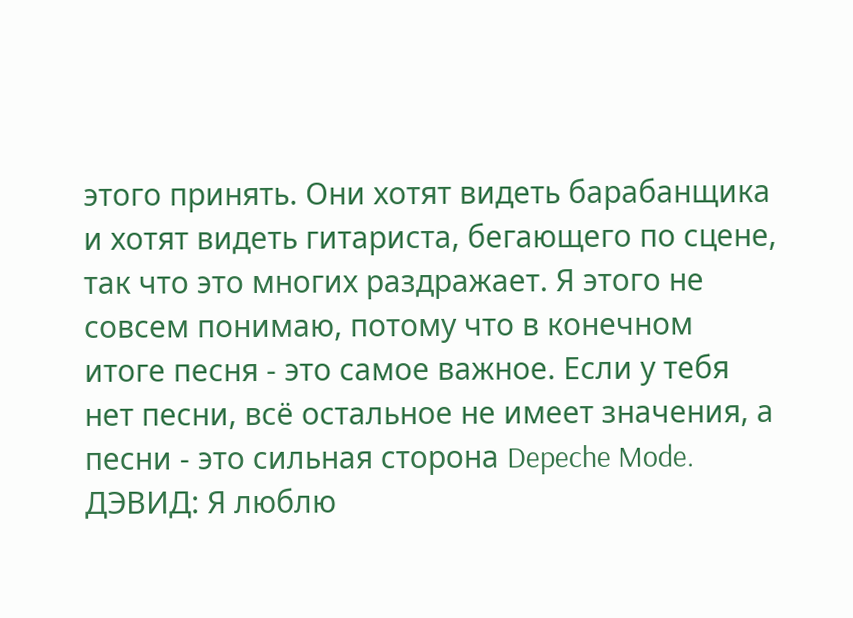этого принять. Они хотят видеть барабанщика и хотят видеть гитариста, бегающего по сцене, так что это многих раздражает. Я этого не совсем понимаю, потому что в конечном итоге песня - это самое важное. Если у тебя нет песни, всё остальное не имеет значения, а песни - это сильная сторона Depeche Mode.
ДЭВИД: Я люблю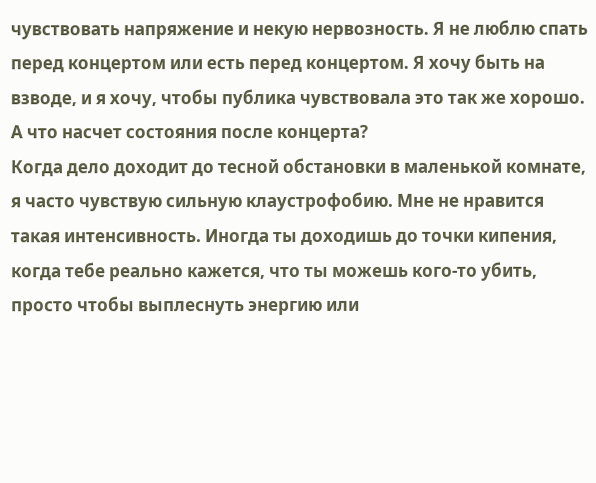чувствовать напряжение и некую нервозность. Я не люблю спать перед концертом или есть перед концертом. Я хочу быть на взводе, и я хочу, чтобы публика чувствовала это так же хорошо.
А что насчет состояния после концерта?
Когда дело доходит до тесной обстановки в маленькой комнате, я часто чувствую сильную клаустрофобию. Мне не нравится такая интенсивность. Иногда ты доходишь до точки кипения, когда тебе реально кажется, что ты можешь кого-то убить, просто чтобы выплеснуть энергию или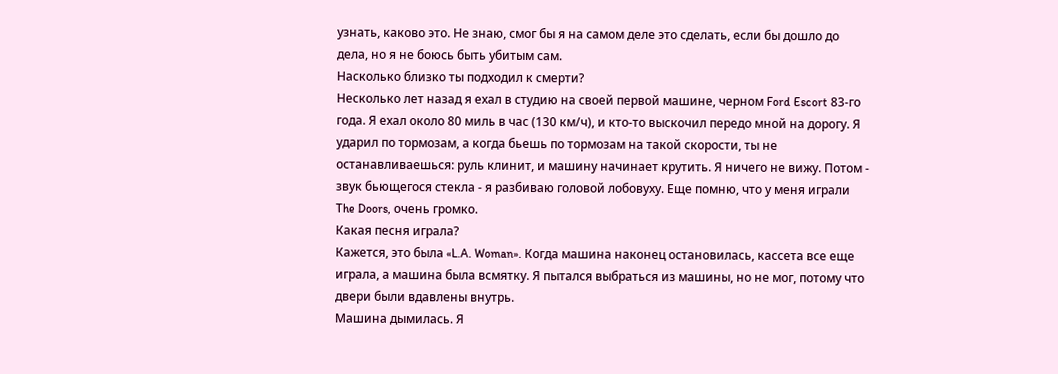узнать, каково это. Не знаю, смог бы я на самом деле это сделать, если бы дошло до дела, но я не боюсь быть убитым сам.
Насколько близко ты подходил к смерти?
Несколько лет назад я ехал в студию на своей первой машине, черном Ford Escort 83-го года. Я ехал около 80 миль в час (130 км/ч), и кто-то выскочил передо мной на дорогу. Я ударил по тормозам, а когда бьешь по тормозам на такой скорости, ты не останавливаешься: руль клинит, и машину начинает крутить. Я ничего не вижу. Потом - звук бьющегося стекла - я разбиваю головой лобовуху. Еще помню, что у меня играли The Doors, очень громко.
Какая песня играла?
Кажется, это была «L.A. Woman». Когда машина наконец остановилась, кассета все еще играла, а машина была всмятку. Я пытался выбраться из машины, но не мог, потому что двери были вдавлены внутрь.
Машина дымилась. Я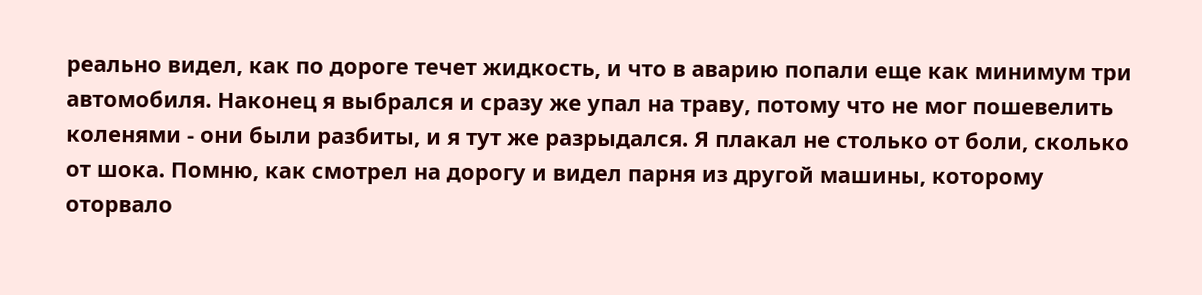реально видел, как по дороге течет жидкость, и что в аварию попали еще как минимум три автомобиля. Наконец я выбрался и сразу же упал на траву, потому что не мог пошевелить коленями - они были разбиты, и я тут же разрыдался. Я плакал не столько от боли, сколько от шока. Помню, как смотрел на дорогу и видел парня из другой машины, которому оторвало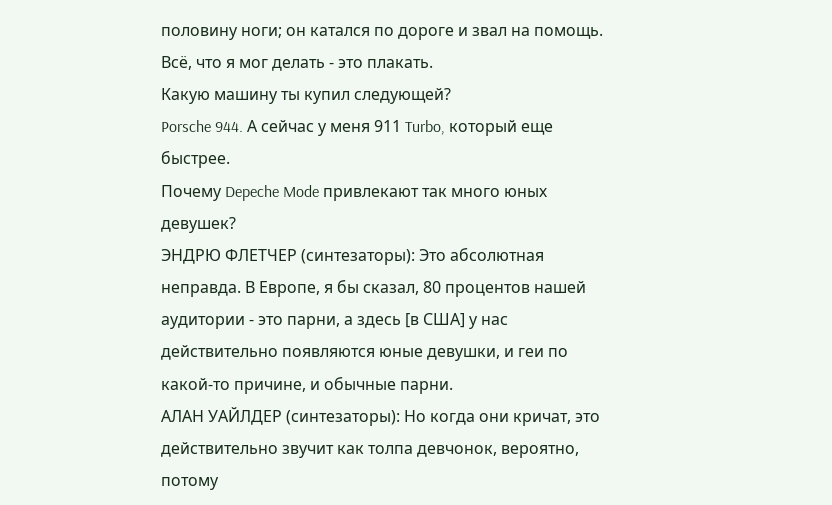половину ноги; он катался по дороге и звал на помощь. Всё, что я мог делать - это плакать.
Какую машину ты купил следующей?
Porsche 944. А сейчас у меня 911 Turbo, который еще быстрее.
Почему Depeche Mode привлекают так много юных девушек?
ЭНДРЮ ФЛЕТЧЕР (синтезаторы): Это абсолютная неправда. В Европе, я бы сказал, 80 процентов нашей аудитории - это парни, а здесь [в США] у нас действительно появляются юные девушки, и геи по какой-то причине, и обычные парни.
АЛАН УАЙЛДЕР (синтезаторы): Но когда они кричат, это действительно звучит как толпа девчонок, вероятно, потому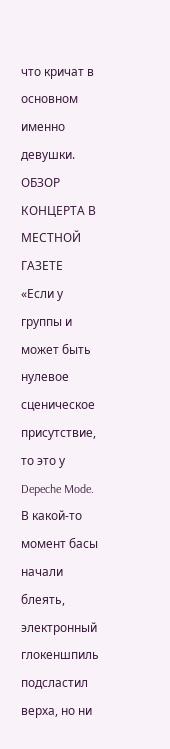что кричат в основном именно девушки.
ОБЗОР КОНЦЕРТА В МЕСТНОЙ ГАЗЕТЕ
«Если у группы и может быть нулевое сценическое присутствие, то это у Depeche Mode. В какой-то момент басы начали блеять, электронный глокеншпиль подсластил верха, но ни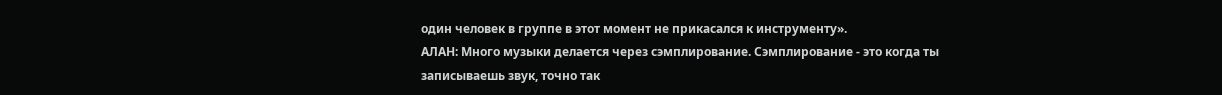один человек в группе в этот момент не прикасался к инструменту».
АЛАН: Много музыки делается через сэмплирование. Сэмплирование - это когда ты записываешь звук, точно так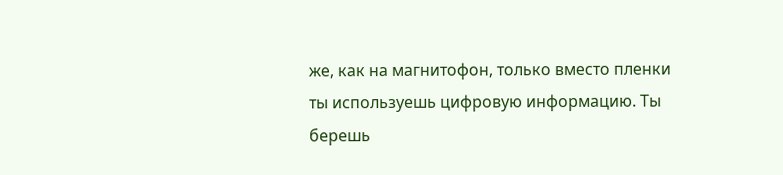же, как на магнитофон, только вместо пленки ты используешь цифровую информацию. Ты берешь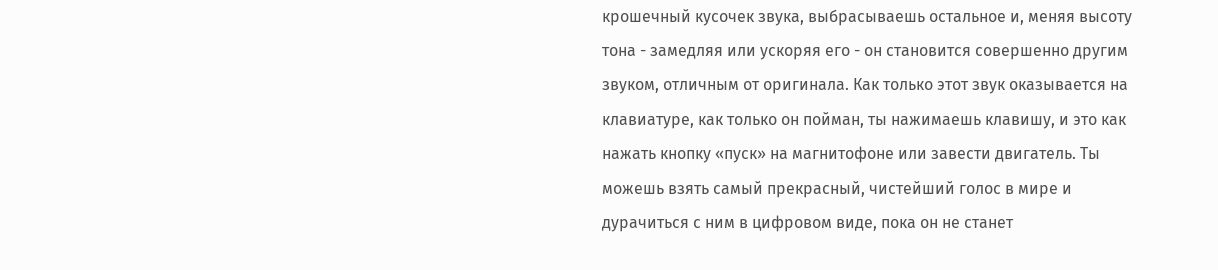крошечный кусочек звука, выбрасываешь остальное и, меняя высоту тона - замедляя или ускоряя его - он становится совершенно другим звуком, отличным от оригинала. Как только этот звук оказывается на клавиатуре, как только он пойман, ты нажимаешь клавишу, и это как нажать кнопку «пуск» на магнитофоне или завести двигатель. Ты можешь взять самый прекрасный, чистейший голос в мире и дурачиться с ним в цифровом виде, пока он не станет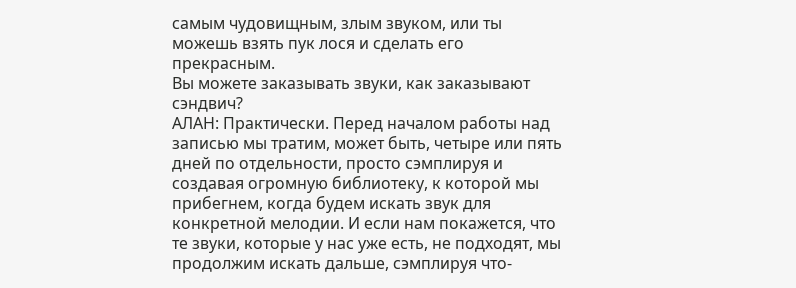самым чудовищным, злым звуком, или ты можешь взять пук лося и сделать его прекрасным.
Вы можете заказывать звуки, как заказывают сэндвич?
АЛАН: Практически. Перед началом работы над записью мы тратим, может быть, четыре или пять дней по отдельности, просто сэмплируя и создавая огромную библиотеку, к которой мы прибегнем, когда будем искать звук для конкретной мелодии. И если нам покажется, что те звуки, которые у нас уже есть, не подходят, мы продолжим искать дальше, сэмплируя что-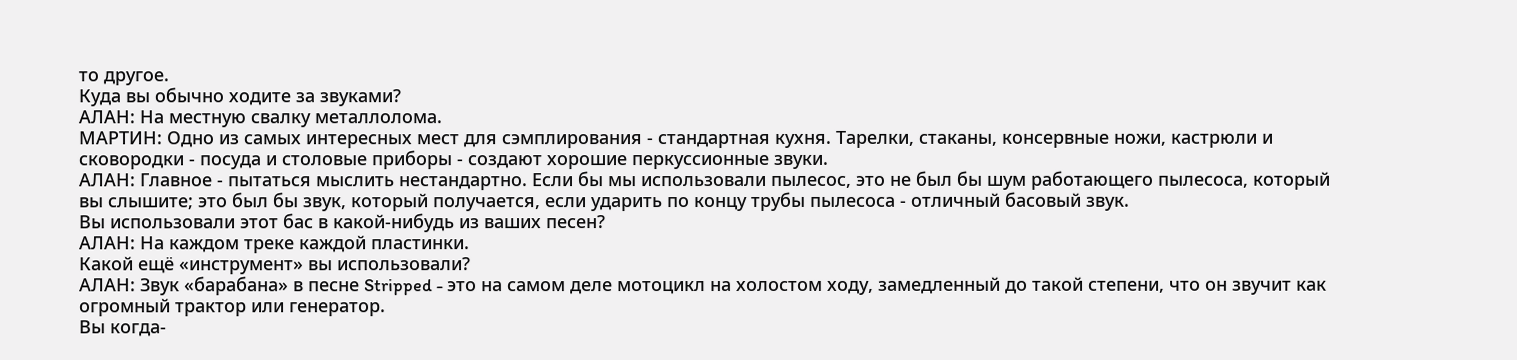то другое.
Куда вы обычно ходите за звуками?
АЛАН: На местную свалку металлолома.
МАРТИН: Одно из самых интересных мест для сэмплирования - стандартная кухня. Тарелки, стаканы, консервные ножи, кастрюли и сковородки - посуда и столовые приборы - создают хорошие перкуссионные звуки.
АЛАН: Главное - пытаться мыслить нестандартно. Если бы мы использовали пылесос, это не был бы шум работающего пылесоса, который вы слышите; это был бы звук, который получается, если ударить по концу трубы пылесоса - отличный басовый звук.
Вы использовали этот бас в какой-нибудь из ваших песен?
АЛАН: На каждом треке каждой пластинки.
Какой ещё «инструмент» вы использовали?
АЛАН: Звук «барабана» в песне Stripped - это на самом деле мотоцикл на холостом ходу, замедленный до такой степени, что он звучит как огромный трактор или генератор.
Вы когда-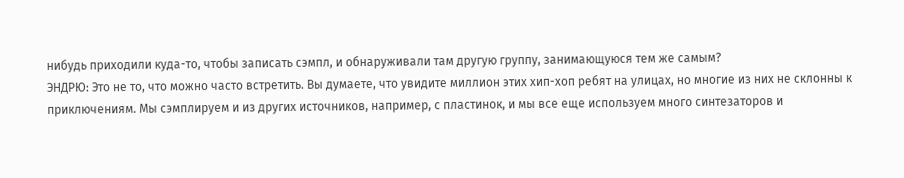нибудь приходили куда-то, чтобы записать сэмпл, и обнаруживали там другую группу, занимающуюся тем же самым?
ЭНДРЮ: Это не то, что можно часто встретить. Вы думаете, что увидите миллион этих хип-хоп ребят на улицах, но многие из них не склонны к приключениям. Мы сэмплируем и из других источников, например, с пластинок, и мы все еще используем много синтезаторов и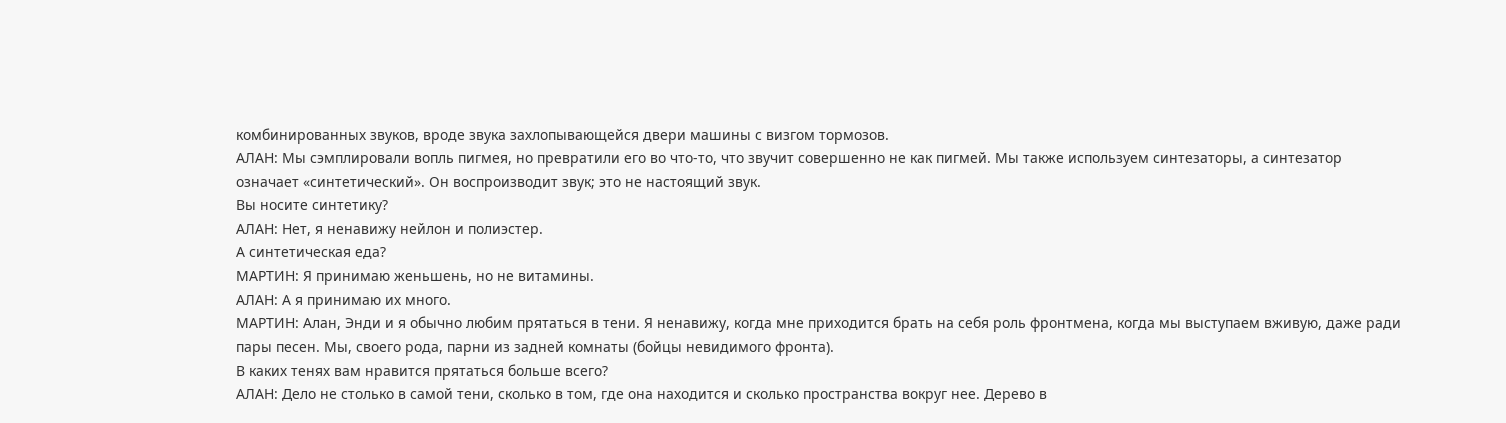комбинированных звуков, вроде звука захлопывающейся двери машины с визгом тормозов.
АЛАН: Мы сэмплировали вопль пигмея, но превратили его во что-то, что звучит совершенно не как пигмей. Мы также используем синтезаторы, а синтезатор означает «синтетический». Он воспроизводит звук; это не настоящий звук.
Вы носите синтетику?
АЛАН: Нет, я ненавижу нейлон и полиэстер.
А синтетическая еда?
МАРТИН: Я принимаю женьшень, но не витамины.
АЛАН: А я принимаю их много.
МАРТИН: Алан, Энди и я обычно любим прятаться в тени. Я ненавижу, когда мне приходится брать на себя роль фронтмена, когда мы выступаем вживую, даже ради пары песен. Мы, своего рода, парни из задней комнаты (бойцы невидимого фронта).
В каких тенях вам нравится прятаться больше всего?
АЛАН: Дело не столько в самой тени, сколько в том, где она находится и сколько пространства вокруг нее. Дерево в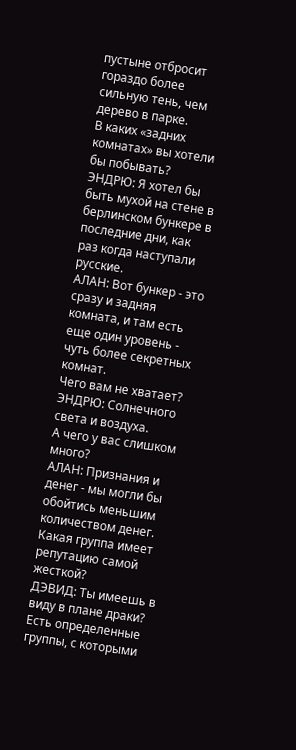пустыне отбросит гораздо более сильную тень, чем дерево в парке.
В каких «задних комнатах» вы хотели бы побывать?
ЭНДРЮ: Я хотел бы быть мухой на стене в берлинском бункере в последние дни, как раз когда наступали русские.
АЛАН: Вот бункер - это сразу и задняя комната, и там есть еще один уровень - чуть более секретных комнат.
Чего вам не хватает?
ЭНДРЮ: Солнечного света и воздуха.
А чего у вас слишком много?
АЛАН: Признания и денег - мы могли бы обойтись меньшим количеством денег.
Какая группа имеет репутацию самой жесткой?
ДЭВИД: Ты имеешь в виду в плане драки? Есть определенные группы, с которыми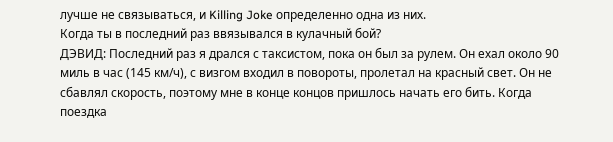лучше не связываться, и Killing Joke определенно одна из них.
Когда ты в последний раз ввязывался в кулачный бой?
ДЭВИД: Последний раз я дрался с таксистом, пока он был за рулем. Он ехал около 90 миль в час (145 км/ч), с визгом входил в повороты, пролетал на красный свет. Он не сбавлял скорость, поэтому мне в конце концов пришлось начать его бить. Когда поездка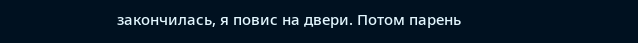закончилась, я повис на двери. Потом парень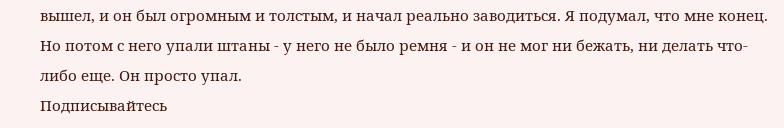вышел, и он был огромным и толстым, и начал реально заводиться. Я подумал, что мне конец. Но потом с него упали штаны - у него не было ремня - и он не мог ни бежать, ни делать что-либо еще. Он просто упал.
Подписывайтесь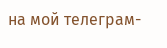на мой телеграм-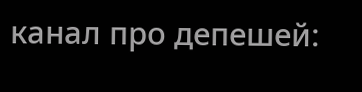канал про депешей: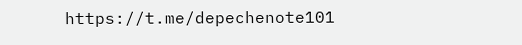https://t.me/depechenote101